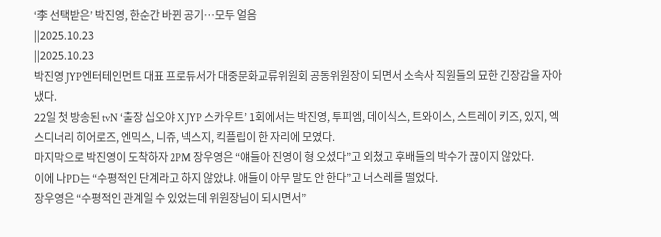‘李 선택받은’ 박진영, 한순간 바뀐 공기…모두 얼음
||2025.10.23
||2025.10.23
박진영 JYP엔터테인먼트 대표 프로듀서가 대중문화교류위원회 공동위원장이 되면서 소속사 직원들의 묘한 긴장감을 자아냈다.
22일 첫 방송된 tvN ‘출장 십오야 X JYP 스카우트’ 1회에서는 박진영, 투피엠, 데이식스, 트와이스, 스트레이 키즈, 있지, 엑스디너리 히어로즈, 엔믹스, 니쥬, 넥스지, 킥플립이 한 자리에 모였다.
마지막으로 박진영이 도착하자 2PM 장우영은 “얘들아 진영이 형 오셨다”고 외쳤고 후배들의 박수가 끊이지 않았다.
이에 나PD는 “수평적인 단계라고 하지 않았냐. 애들이 아무 말도 안 한다”고 너스레를 떨었다.
장우영은 “수평적인 관계일 수 있었는데 위원장님이 되시면서”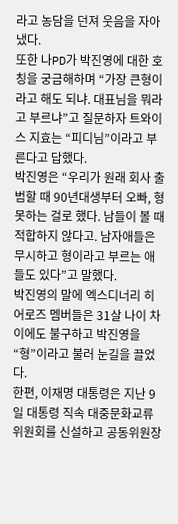라고 농담을 던져 웃음을 자아냈다.
또한 나PD가 박진영에 대한 호칭을 궁금해하며 “가장 큰형이라고 해도 되냐. 대표님을 뭐라고 부르냐”고 질문하자 트와이스 지효는 “피디님”이라고 부른다고 답했다.
박진영은 “우리가 원래 회사 출범할 때 90년대생부터 오빠, 형 못하는 걸로 했다. 남들이 볼 때 적합하지 않다고. 남자애들은 무시하고 형이라고 부르는 애들도 있다”고 말했다.
박진영의 말에 엑스디너리 히어로즈 멤버들은 31살 나이 차이에도 불구하고 박진영을 “형”이라고 불러 눈길을 끌었다.
한편, 이재명 대통령은 지난 9일 대통령 직속 대중문화교류위원회를 신설하고 공동위원장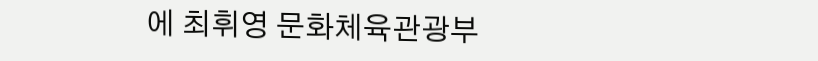에 최휘영 문화체육관광부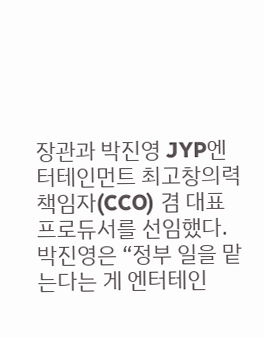장관과 박진영 JYP엔터테인먼트 최고창의력책임자(CCO) 겸 대표 프로듀서를 선임했다.
박진영은 “정부 일을 맡는다는 게 엔터테인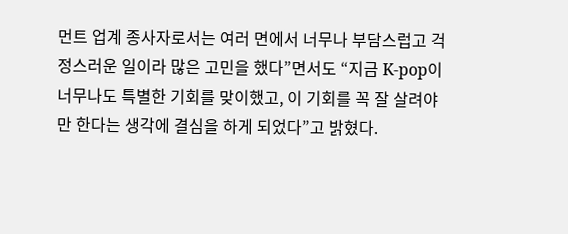먼트 업계 종사자로서는 여러 면에서 너무나 부담스럽고 걱정스러운 일이라 많은 고민을 했다”면서도 “지금 K-pop이 너무나도 특별한 기회를 맞이했고, 이 기회를 꼭 잘 살려야만 한다는 생각에 결심을 하게 되었다”고 밝혔다.